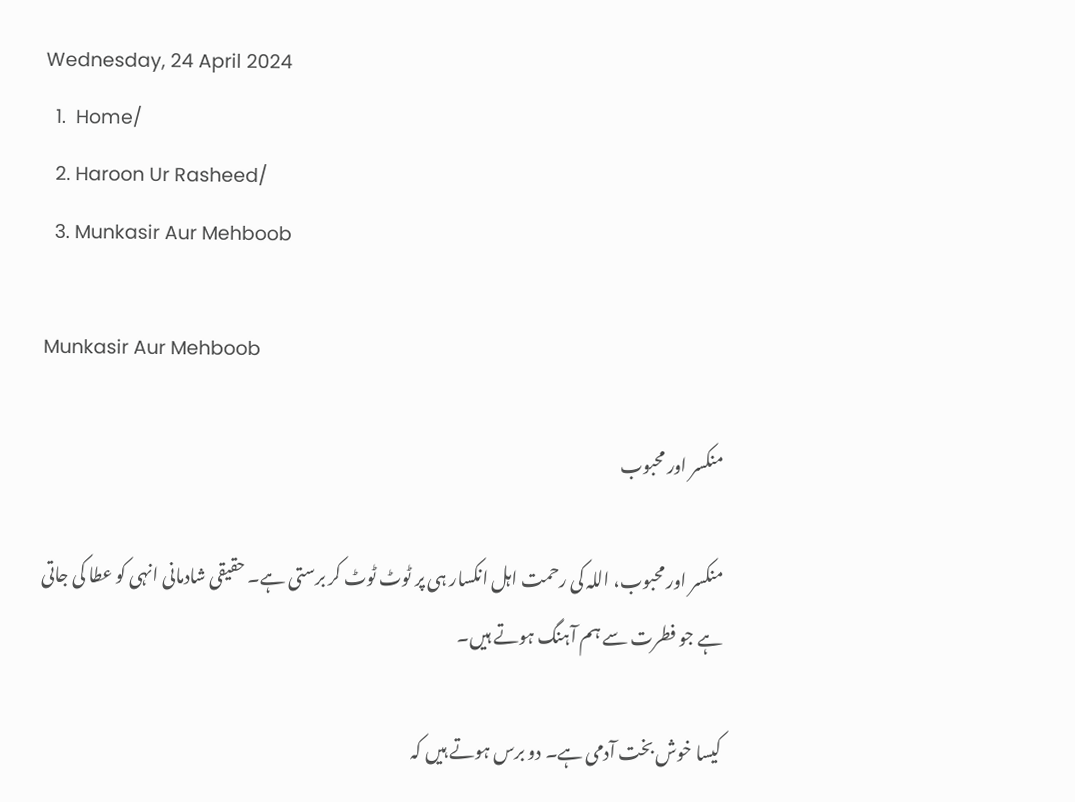Wednesday, 24 April 2024
  1.  Home/
  2. Haroon Ur Rasheed/
  3. Munkasir Aur Mehboob

Munkasir Aur Mehboob

منکسر اور محبوب

منکسر اور محبوب، اللہ کی رحمت اہل انکسار ہی پر ٹوٹ ٹوٹ کر برستی ہے۔ حقیقی شادمانی انہی کو عطا کی جاتی ہے جو فطرت سے ہم آہنگ ہوتے ہیں۔

کیسا خوش بخت آدمی ہے۔ دو برس ہوتے ہیں کہ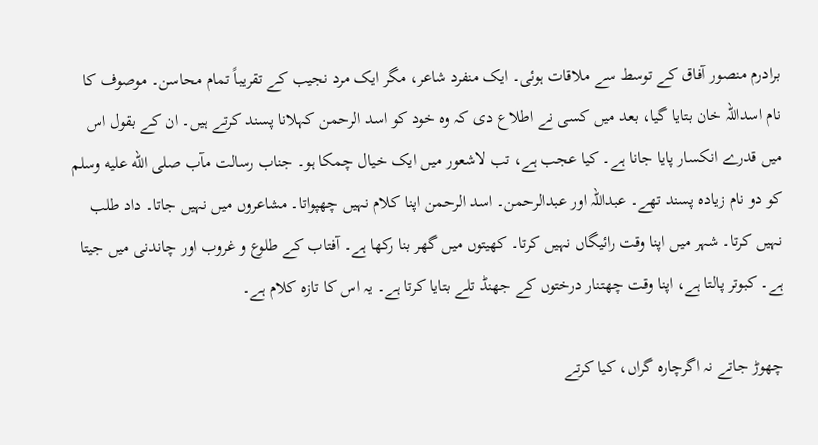برادرم منصور آفاق کے توسط سے ملاقات ہوئی۔ ایک منفرد شاعر، مگر ایک مرد نجیب کے تقریباً تمام محاسن۔ موصوف کا نام اسداللہ خان بتایا گیا، بعد میں کسی نے اطلاع دی کہ وہ خود کو اسد الرحمن کہلانا پسند کرتے ہیں۔ ان کے بقول اس میں قدرے انکسار پایا جانا ہے۔ کیا عجب ہے، تب لاشعور میں ایک خیال چمکا ہو۔ جناب رسالت مآب صلى الله عليه وسلم کو دو نام زیادہ پسند تھے۔ عبداللہ اور عبدالرحمن۔ اسد الرحمن اپنا کلام نہیں چھپواتا۔ مشاعروں میں نہیں جاتا۔ داد طلب نہیں کرتا۔ شہر میں اپنا وقت رائیگاں نہیں کرتا۔ کھیتوں میں گھر بنا رکھا ہے۔ آفتاب کے طلوع و غروب اور چاندنی میں جیتا ہے۔ کبوتر پالتا ہے، اپنا وقت چھتنار درختوں کے جھنڈ تلے بتایا کرتا ہے۔ یہ اس کا تازہ کلام ہے۔

چھوڑ جاتے نہ اگرچارہ گراں، کیا کرتے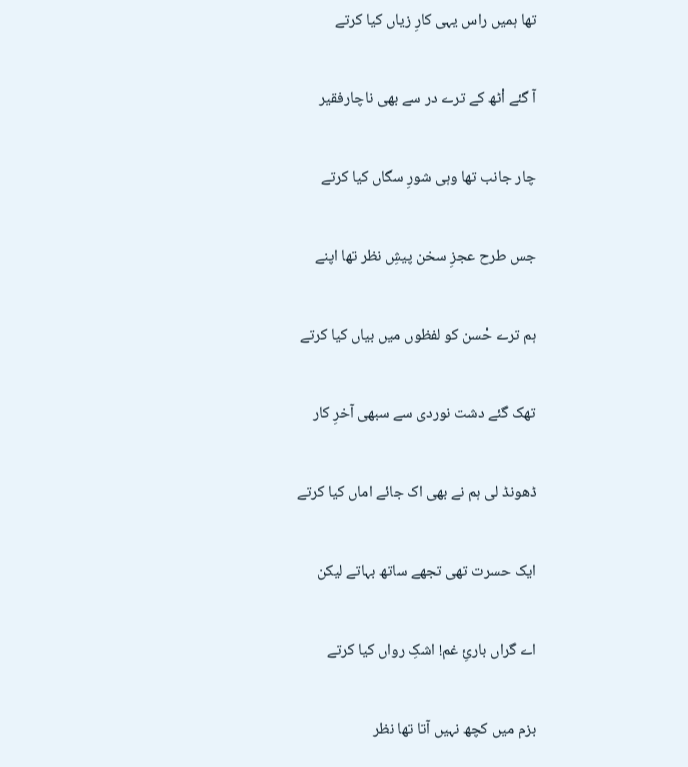تھا ہمیں راس یہی کارِ زیاں کیا کرتے

آ گئے اْٹھ کے ترے در سے بھی ناچارفقیر

چار جانب تھا وہی شورِ سگاں کیا کرتے

جس طرح عجزِ سخن پیشِ نظر تھا اپنے

ہم ترے حْسن کو لفظوں میں بیاں کیا کرتے

تھک گئے دشت نوردی سے سبھی آخرِ کار

ڈھونڈ لی ہم نے بھی اک جائے اماں کیا کرتے

ایک حسرت تھی تجھے ساتھ بہاتے لیکن

اے گراں بارئِ غم! اشکِ رواں کیا کرتے

بزم میں کچھ نہیں آتا تھا نظر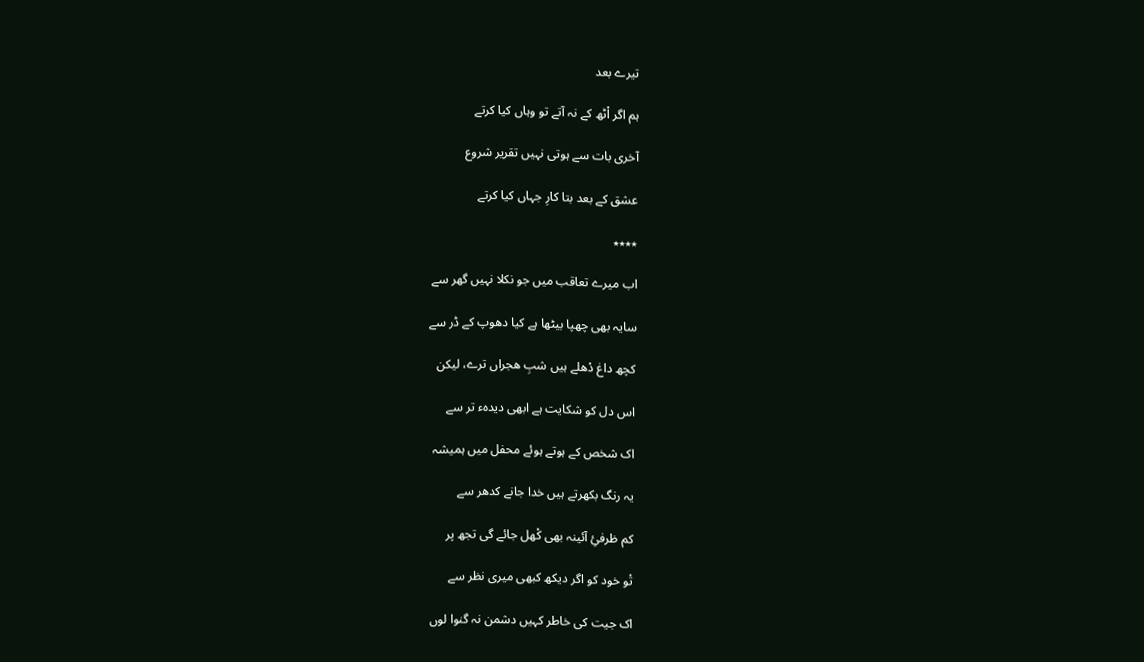تیرے بعد

ہم اگر اْٹھ کے نہ آتے تو وہاں کیا کرتے

آخری بات سے ہوتی نہیں تقریر شروع

عشق کے بعد بتا کارِ جہاں کیا کرتے

٭٭٭٭

اب میرے تعاقب میں جو نکلا نہیں گھر سے

سایہ بھی چھپا بیٹھا ہے کیا دھوپ کے ڈر سے

کچھ داغ دْھلے ہیں شبِ ھجراں ترے، لیکن

اس دل کو شکایت ہے ابھی دیدہء تر سے

اک شخص کے ہوتے ہوئے محفل میں ہمیشہ

یہ رنگ بکھرتے ہیں خدا جانے کدھر سے

کم ظرفئِ آئینہ بھی کْھل جائے گی تجھ پر

تْو خود کو اگر دیکھ کبھی میری نظر سے

اک جیت کی خاطر کہیں دشمن نہ گنوا لوں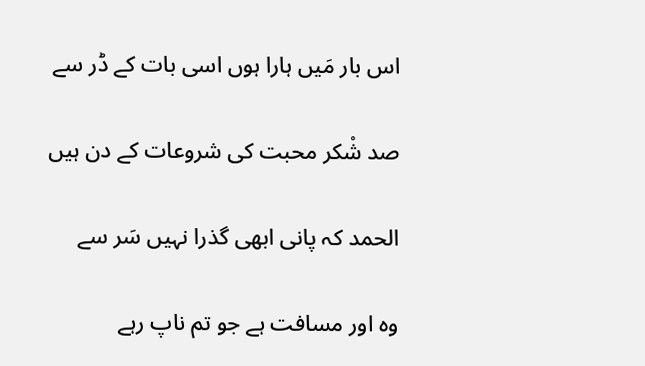اس بار مَیں ہارا ہوں اسی بات کے ڈر سے

صد شْکر محبت کی شروعات کے دن ہیں

الحمد کہ پانی ابھی گذرا نہیں سَر سے

وہ اور مسافت ہے جو تم ناپ رہے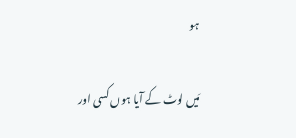ہو

مَیں لوٹ کے آیا ہوں کسی اور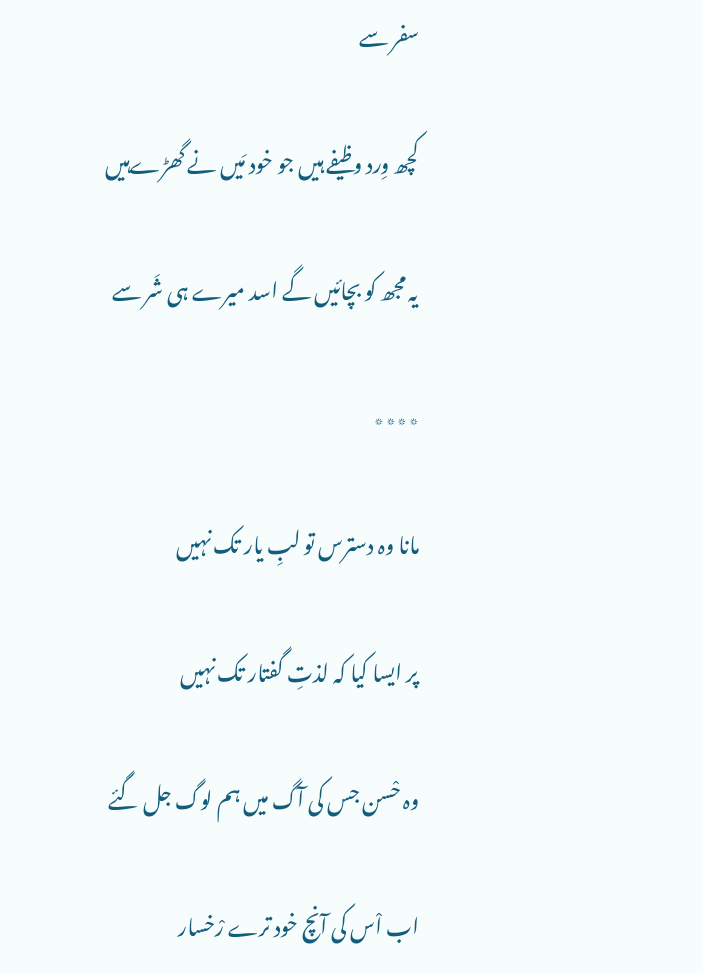سفر سے

کچھ وِرد وظیفے ہیں جو خود مَیں نے گھڑےہیں

یہ مجھ کو بچائیں گے اسد میرے ہی شَر سے

٭٭٭٭

مانا وہ دسترس تو لبِ یار تک نہیں

پر ایسا کیا کہ لذتِ گفتار تک نہیں

وہ حْسن جس کی آگ میں ہم لوگ جل گئے

اب اْس کی آنچ خود ترے رْخسار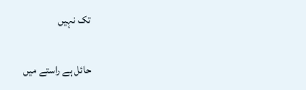تک نہیں

حائل ہے راستے میں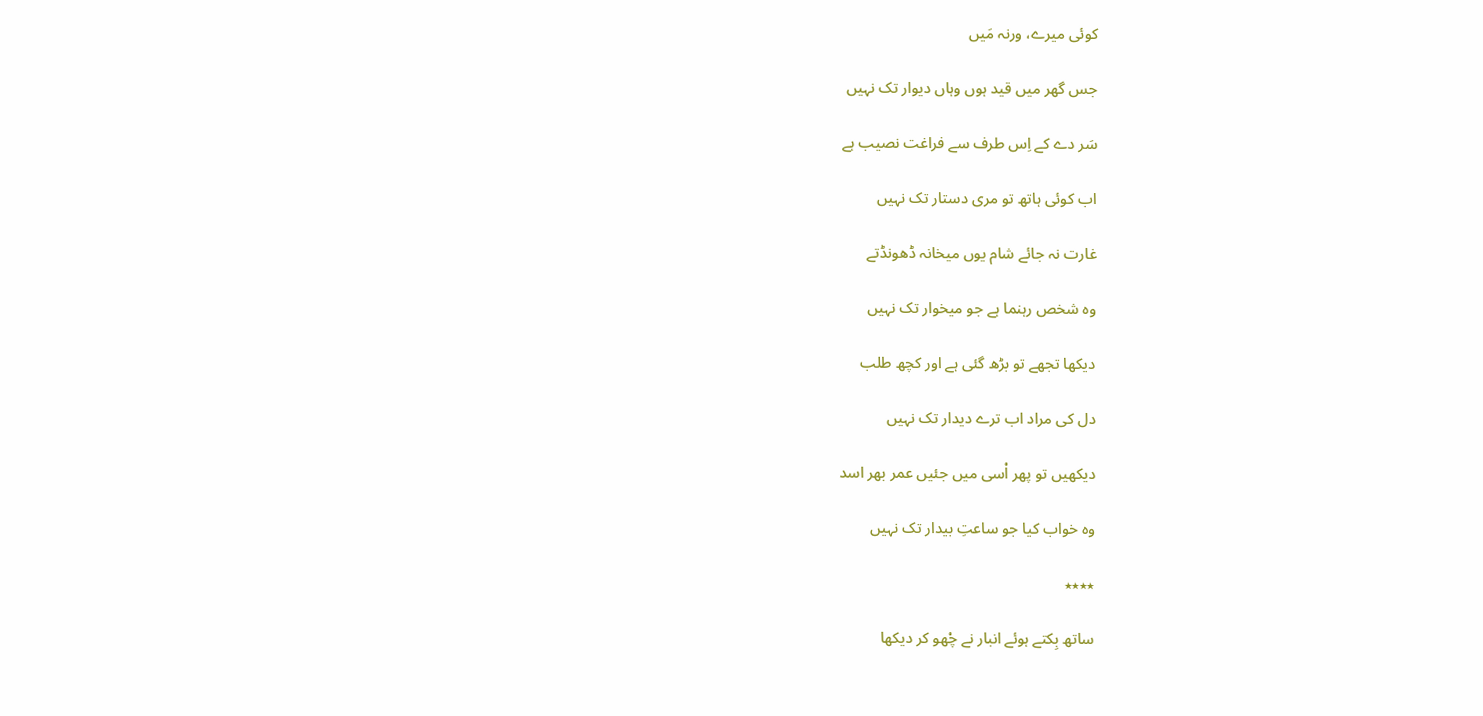کوئی میرے، ورنہ مَیں

جس گھر میں قید ہوں وہاں دیوار تک نہیں

سَر دے کے اِس طرف سے فراغت نصیب ہے

اب کوئی ہاتھ تو مری دستار تک نہیں

غارت نہ جائے شام یوں میخانہ ڈھونڈتے

وہ شخص رہنما ہے جو میخوار تک نہیں

دیکھا تجھے تو بڑھ گئی ہے اور کچھ طلب

دل کی مراد اب ترے دیدار تک نہیں

دیکھیں تو پھر اْسی میں جئیں عمر بھر اسد

وہ خواب کیا جو ساعتِ بیدار تک نہیں

٭٭٭٭

ساتھ بِکتے ہوئے انبار نے چْھو کر دیکھا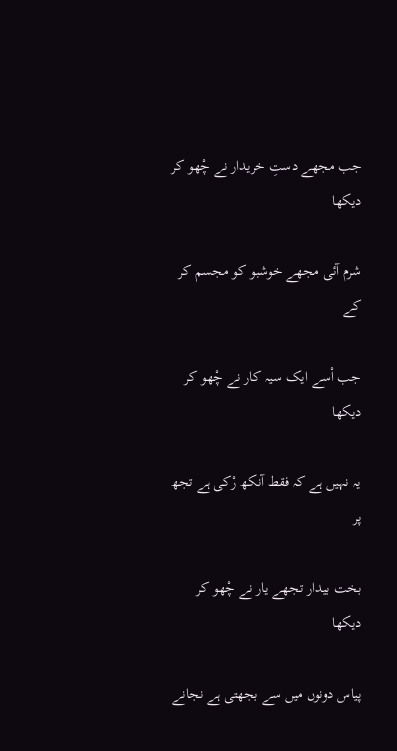جب مجھے دستِ خریدار نے چْھو کر دیکھا

شرم آئی مجھے خوشبو کو مجسم کر کے

جب اْسے ایک سیہ کار نے چْھو کر دیکھا

یہ نہیں ہے کہ فقط آنکھ رْکی ہے تجھ پر

بخت بیدار تجھے یار نے چْھو کر دیکھا

پیاس دونوں میں سے بجھتی ہے نجانے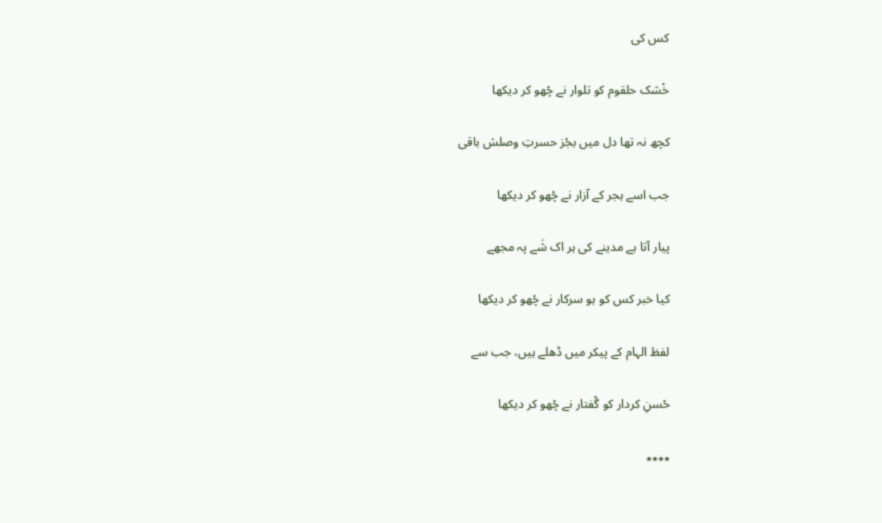کس کی

خْشک حلقوم کو تلوار نے چْھو کر دیکھا

کچھ نہ تھا دل میں بجْز حسرتِ وصلش باقی

جب اسے ہجر کے آزار نے چْھو کر دیکھا

پیار آتا ہے مدینے کی ہر اک شَے پہ مجھے

کیا خبر کس کو ہو سرکار نے چْھو کر دیکھا

لفظ الہام کے پیکر میں ڈھلے ہیں، جب سے

حْسنِ کردار کو گْفتار نے چْھو کر دیکھا

٭٭٭٭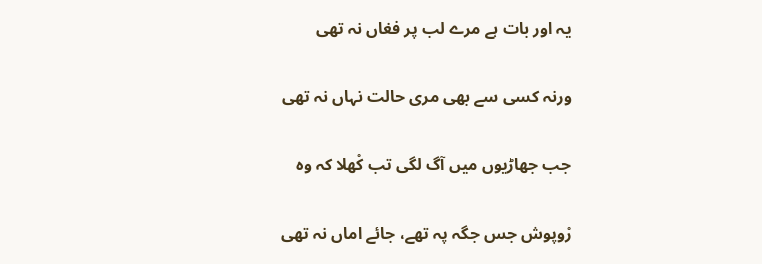یہ اور بات ہے مرے لب پر فغاں نہ تھی

ورنہ کسی سے بھی مری حالت نہاں نہ تھی

جب جھاڑیوں میں آگ لگی تب کْھلا کہ وہ

رْوپوش جس جگہ پہ تھے، جائے اماں نہ تھی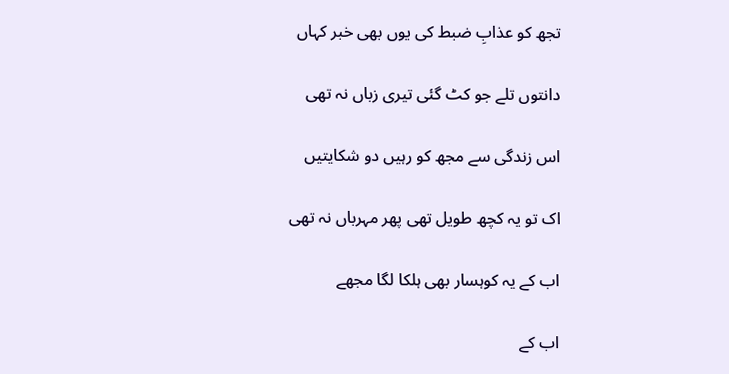تجھ کو عذابِ ضبط کی یوں بھی خبر کہاں

دانتوں تلے جو کٹ گئی تیری زباں نہ تھی

اس زندگی سے مجھ کو رہیں دو شکایتیں

اک تو یہ کچھ طویل تھی پھر مہرباں نہ تھی

اب کے یہ کوہسار بھی ہلکا لگا مجھے

اب کے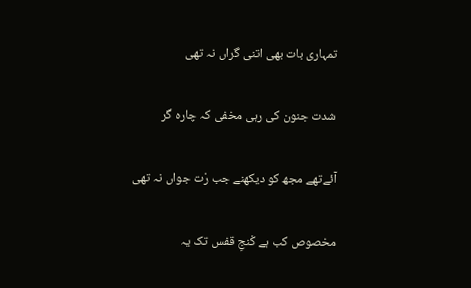تمہاری بات بھی اتنی گراں نہ تھی

شدت جنون کی رہی مخفی کہ چارہ گر

آئےتھے مجھ کو دیکھنے جب رْت جواں نہ تھی

مخصوص کب ہے کْنجِ قفس تک یہ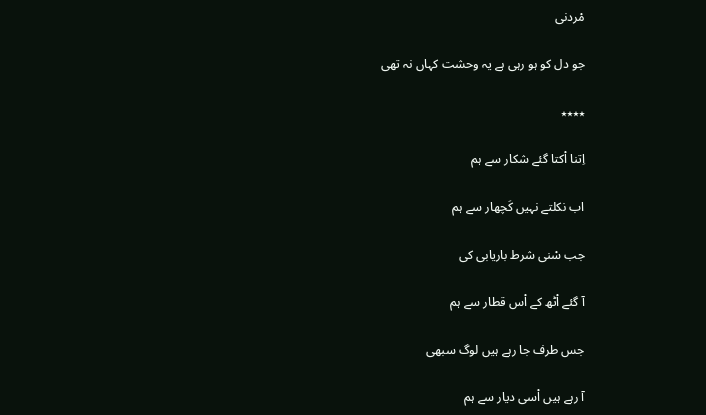مْردنی

جو دل کو ہو رہی ہے یہ وحشت کہاں نہ تھی

٭٭٭٭

اِتنا اْکتا گئے شکار سے ہم

اب نکلتے نہیں کَچھار سے ہم

جب سْنی شرط باریابی کی

آ گئے اْٹھ کے اْس قطار سے ہم

جس طرف جا رہے ہیں لوگ سبھی

آ رہے ہیں اْسی دیار سے ہم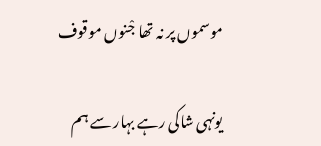موسموں پر نہ تھا جْنوں موقوف

یونہی شاکی رہے بہار سے ہم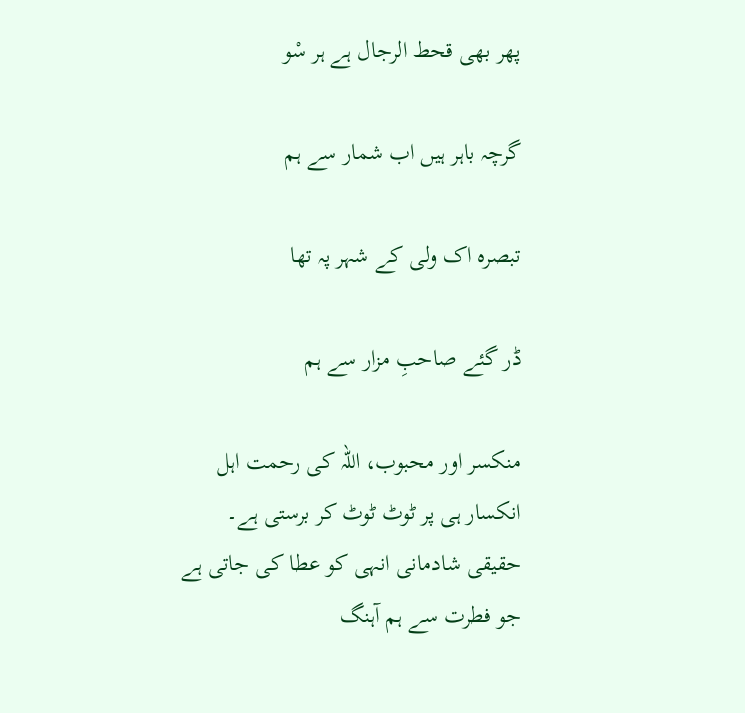پھر بھی قحط الرجال ہے ہر سْو

گرچہ باہر ہیں اب شمار سے ہم

تبصرہ اک ولی کے شہر پہ تھا

ڈر گئے صاحبِ مزار سے ہم

منکسر اور محبوب، اللہ کی رحمت اہل انکسار ہی پر ٹوٹ ٹوٹ کر برستی ہے۔ حقیقی شادمانی انہی کو عطا کی جاتی ہے جو فطرت سے ہم آہنگ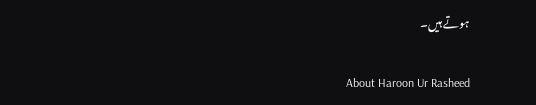ہوتے ہیں۔

About Haroon Ur Rasheed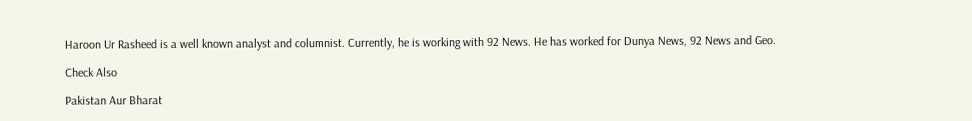Haroon Ur Rasheed is a well known analyst and columnist. Currently, he is working with 92 News. He has worked for Dunya News, 92 News and Geo.

Check Also

Pakistan Aur Bharat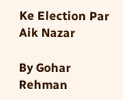Ke Election Par Aik Nazar

By Gohar Rehman